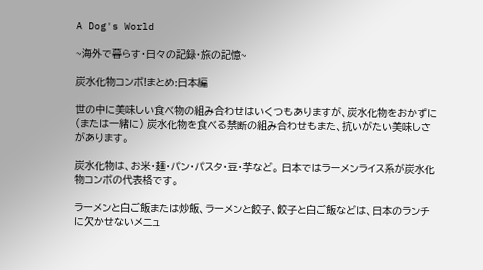A Dog's World

~海外で暮らす・日々の記録・旅の記憶~

炭水化物コンボ!まとめ:日本編

世の中に美味しい食べ物の組み合わせはいくつもありますが、炭水化物をおかずに (または一緒に) 炭水化物を食べる禁断の組み合わせもまた、抗いがたい美味しさがあります。

炭水化物は、お米・麺・パン・パスタ・豆・芋など。 日本ではラーメンライス系が炭水化物コンボの代表格です。

ラーメンと白ご飯または炒飯、ラーメンと餃子、餃子と白ご飯などは、日本のランチに欠かせないメニュ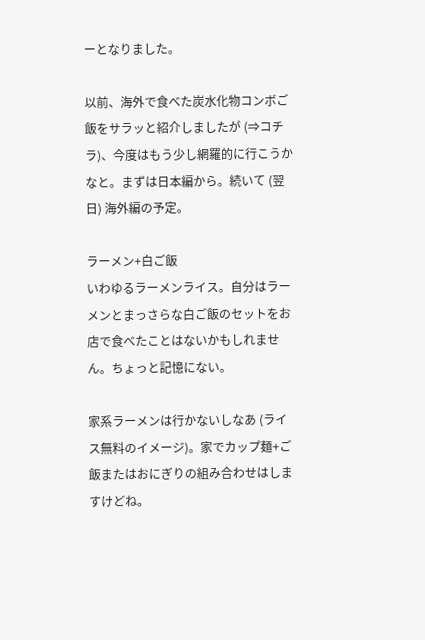ーとなりました。

以前、海外で食べた炭水化物コンボご飯をサラッと紹介しましたが (⇒コチラ)、今度はもう少し網羅的に行こうかなと。まずは日本編から。続いて (翌日) 海外編の予定。

ラーメン+白ご飯
いわゆるラーメンライス。自分はラーメンとまっさらな白ご飯のセットをお店で食べたことはないかもしれません。ちょっと記憶にない。

家系ラーメンは行かないしなあ (ライス無料のイメージ)。家でカップ麺+ご飯またはおにぎりの組み合わせはしますけどね。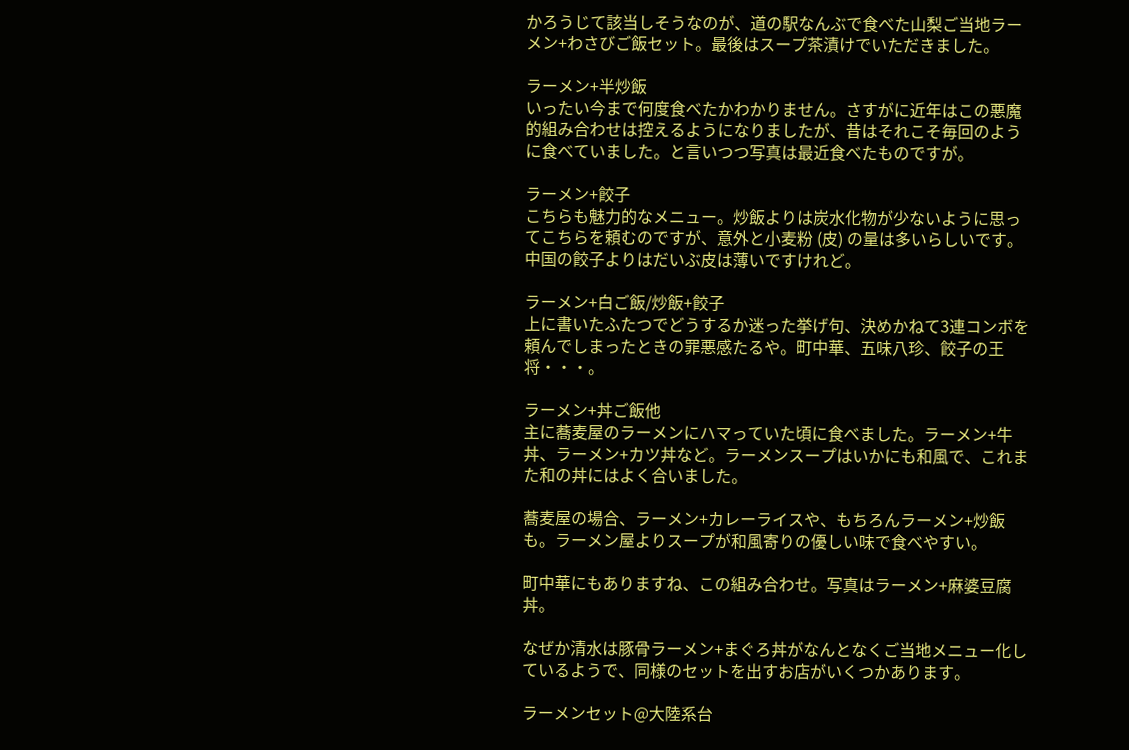かろうじて該当しそうなのが、道の駅なんぶで食べた山梨ご当地ラーメン+わさびご飯セット。最後はスープ茶漬けでいただきました。

ラーメン+半炒飯
いったい今まで何度食べたかわかりません。さすがに近年はこの悪魔的組み合わせは控えるようになりましたが、昔はそれこそ毎回のように食べていました。と言いつつ写真は最近食べたものですが。

ラーメン+餃子
こちらも魅力的なメニュー。炒飯よりは炭水化物が少ないように思ってこちらを頼むのですが、意外と小麦粉 (皮) の量は多いらしいです。中国の餃子よりはだいぶ皮は薄いですけれど。

ラーメン+白ご飯/炒飯+餃子
上に書いたふたつでどうするか迷った挙げ句、決めかねて3連コンボを頼んでしまったときの罪悪感たるや。町中華、五味八珍、餃子の王将・・・。

ラーメン+丼ご飯他
主に蕎麦屋のラーメンにハマっていた頃に食べました。ラーメン+牛丼、ラーメン+カツ丼など。ラーメンスープはいかにも和風で、これまた和の丼にはよく合いました。

蕎麦屋の場合、ラーメン+カレーライスや、もちろんラーメン+炒飯も。ラーメン屋よりスープが和風寄りの優しい味で食べやすい。

町中華にもありますね、この組み合わせ。写真はラーメン+麻婆豆腐丼。

なぜか清水は豚骨ラーメン+まぐろ丼がなんとなくご当地メニュー化しているようで、同様のセットを出すお店がいくつかあります。

ラーメンセット@大陸系台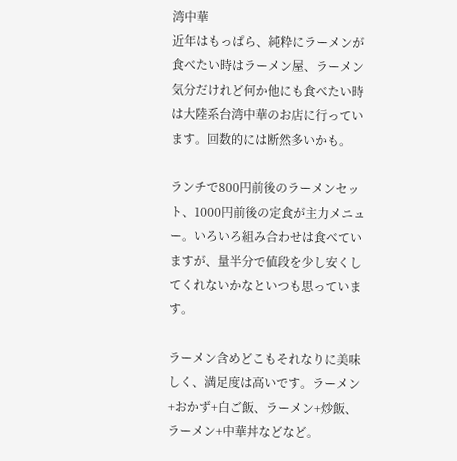湾中華
近年はもっぱら、純粋にラーメンが食べたい時はラーメン屋、ラーメン気分だけれど何か他にも食べたい時は大陸系台湾中華のお店に行っています。回数的には断然多いかも。

ランチで800円前後のラーメンセット、1000円前後の定食が主力メニュー。いろいろ組み合わせは食べていますが、量半分で値段を少し安くしてくれないかなといつも思っています。

ラーメン含めどこもそれなりに美味しく、満足度は高いです。ラーメン+おかず+白ご飯、ラーメン+炒飯、ラーメン+中華丼などなど。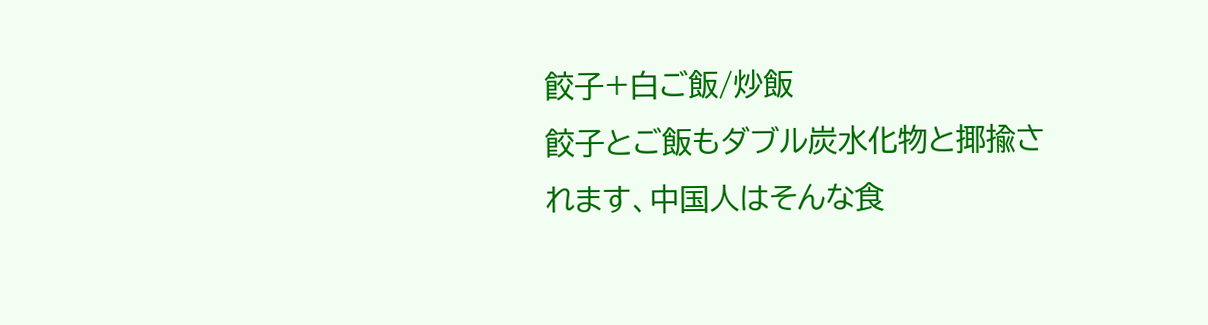餃子+白ご飯/炒飯
餃子とご飯もダブル炭水化物と揶揄されます、中国人はそんな食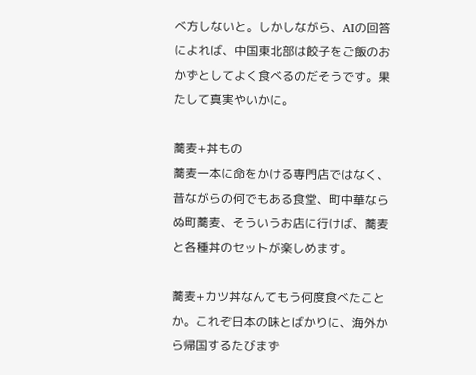べ方しないと。しかしながら、AIの回答によれば、中国東北部は餃子をご飯のおかずとしてよく食べるのだそうです。果たして真実やいかに。

蕎麦+丼もの
蕎麦一本に命をかける専門店ではなく、昔ながらの何でもある食堂、町中華ならぬ町蕎麦、そういうお店に行けば、蕎麦と各種丼のセットが楽しめます。

蕎麦+カツ丼なんてもう何度食べたことか。これぞ日本の味とばかりに、海外から帰国するたびまず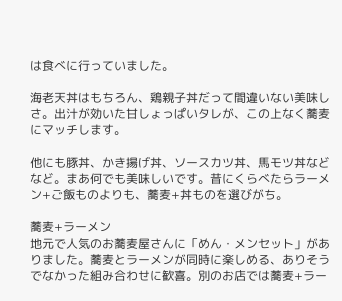は食べに行っていました。

海老天丼はもちろん、鶏親子丼だって間違いない美味しさ。出汁が効いた甘しょっぱいタレが、この上なく蕎麦にマッチします。

他にも豚丼、かき揚げ丼、ソースカツ丼、馬モツ丼などなど。まあ何でも美味しいです。昔にくらべたらラーメン+ご飯ものよりも、蕎麦+丼ものを選びがち。

蕎麦+ラーメン
地元で人気のお蕎麦屋さんに「めん・メンセット」がありました。蕎麦とラーメンが同時に楽しめる、ありそうでなかった組み合わせに歓喜。別のお店では蕎麦+ラー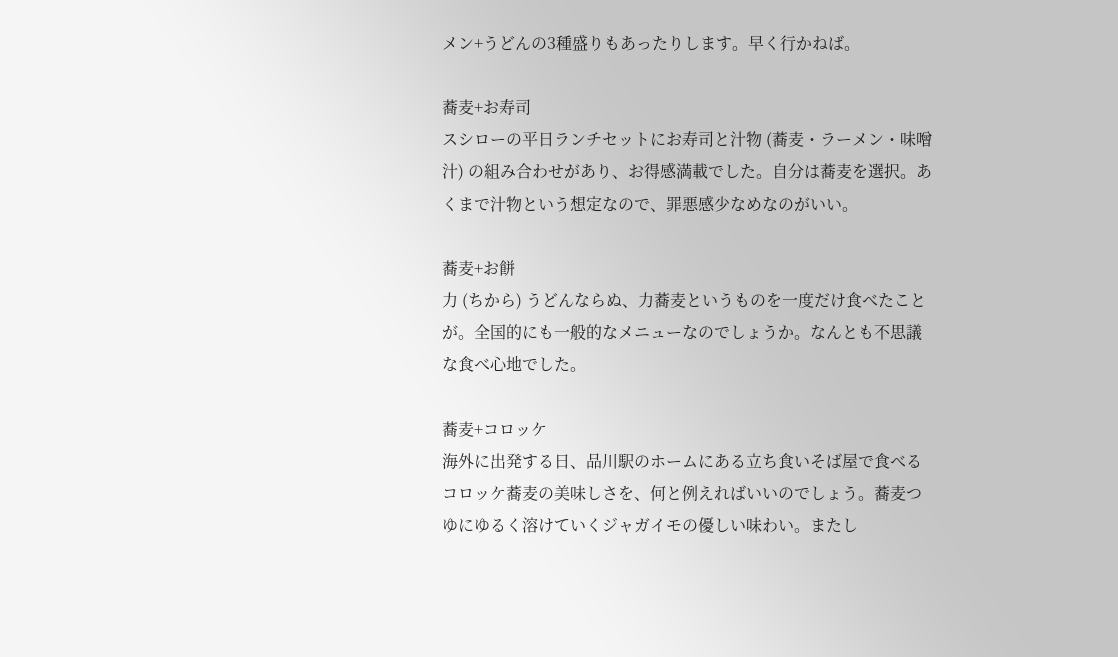メン+うどんの3種盛りもあったりします。早く行かねば。

蕎麦+お寿司
スシローの平日ランチセットにお寿司と汁物 (蕎麦・ラーメン・味噌汁) の組み合わせがあり、お得感満載でした。自分は蕎麦を選択。あくまで汁物という想定なので、罪悪感少なめなのがいい。

蕎麦+お餅
力 (ちから) うどんならぬ、力蕎麦というものを一度だけ食べたことが。全国的にも一般的なメニューなのでしょうか。なんとも不思議な食べ心地でした。

蕎麦+コロッケ
海外に出発する日、品川駅のホームにある立ち食いそば屋で食べるコロッケ蕎麦の美味しさを、何と例えればいいのでしょう。蕎麦つゆにゆるく溶けていくジャガイモの優しい味わい。またし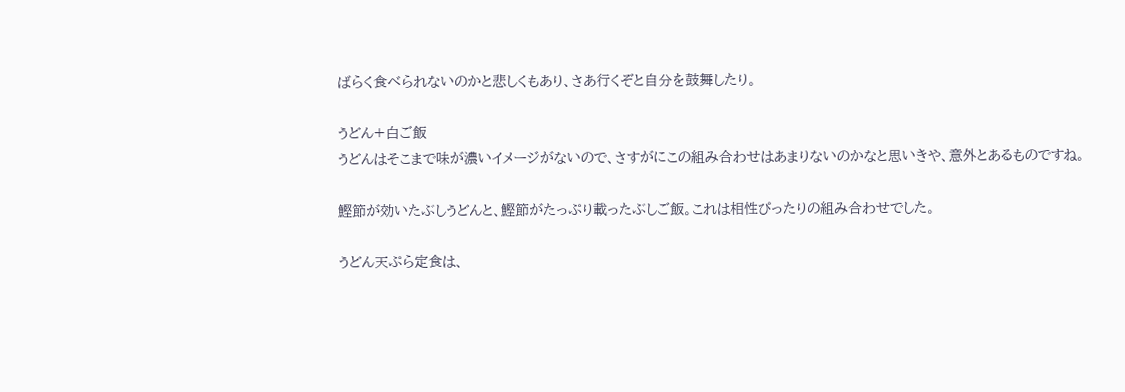ばらく食べられないのかと悲しくもあり、さあ行くぞと自分を鼓舞したり。

うどん+白ご飯
うどんはそこまで味が濃いイメージがないので、さすがにこの組み合わせはあまりないのかなと思いきや、意外とあるものですね。

鰹節が効いたぶしうどんと、鰹節がたっぷり載ったぶしご飯。これは相性ぴったりの組み合わせでした。

うどん天ぷら定食は、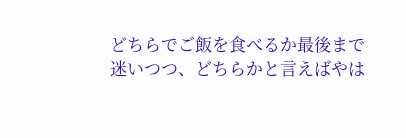どちらでご飯を食べるか最後まで迷いつつ、どちらかと言えばやは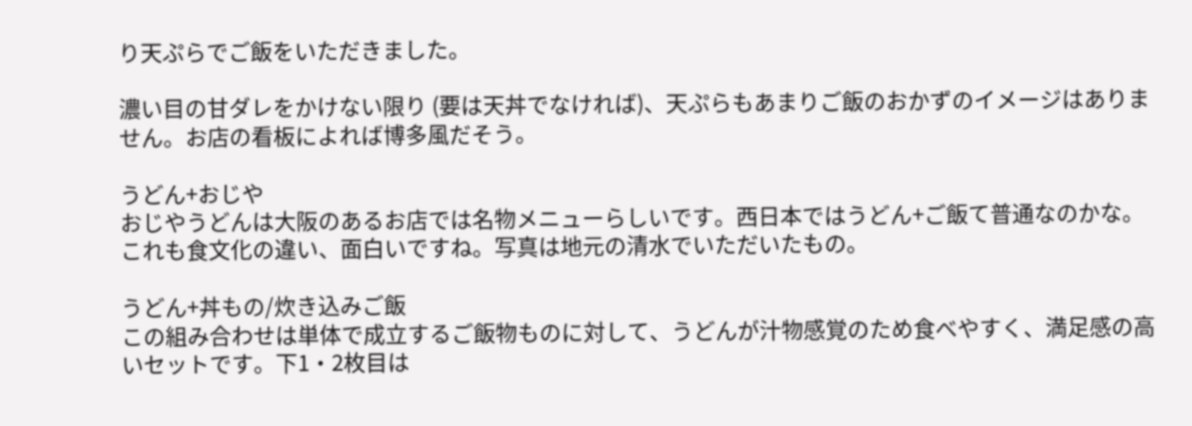り天ぷらでご飯をいただきました。

濃い目の甘ダレをかけない限り (要は天丼でなければ)、天ぷらもあまりご飯のおかずのイメージはありません。お店の看板によれば博多風だそう。

うどん+おじや
おじやうどんは大阪のあるお店では名物メニューらしいです。西日本ではうどん+ご飯て普通なのかな。これも食文化の違い、面白いですね。写真は地元の清水でいただいたもの。

うどん+丼もの/炊き込みご飯
この組み合わせは単体で成立するご飯物ものに対して、うどんが汁物感覚のため食べやすく、満足感の高いセットです。下1・2枚目は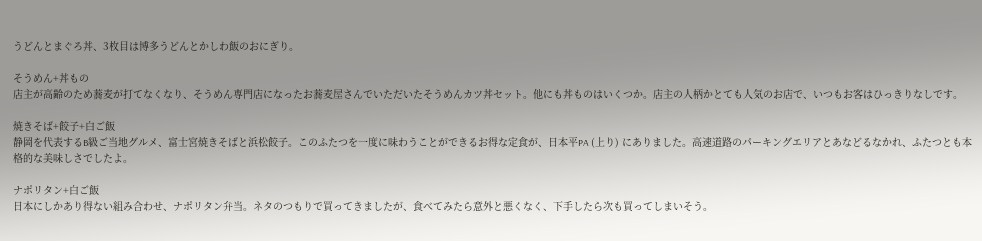うどんとまぐろ丼、3枚目は博多うどんとかしわ飯のおにぎり。

そうめん+丼もの
店主が高齢のため蕎麦が打てなくなり、そうめん専門店になったお蕎麦屋さんでいただいたそうめんカツ丼セット。他にも丼ものはいくつか。店主の人柄かとても人気のお店で、いつもお客はひっきりなしです。

焼きそば+餃子+白ご飯
静岡を代表するB級ご当地グルメ、富士宮焼きそばと浜松餃子。このふたつを一度に味わうことができるお得な定食が、日本平PA (上り) にありました。高速道路のパーキングエリアとあなどるなかれ、ふたつとも本格的な美味しさでしたよ。

ナポリタン+白ご飯
日本にしかあり得ない組み合わせ、ナポリタン弁当。ネタのつもりで買ってきましたが、食べてみたら意外と悪くなく、下手したら次も買ってしまいそう。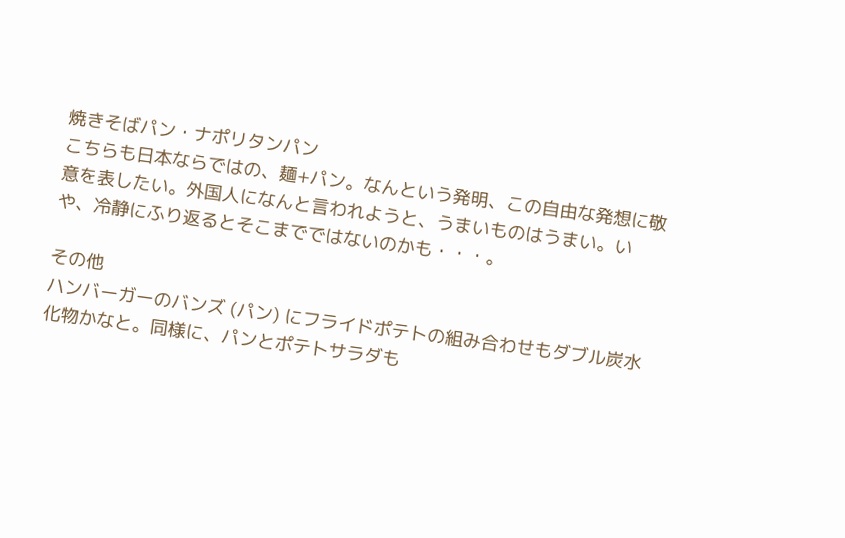焼きそばパン・ナポリタンパン
こちらも日本ならではの、麺+パン。なんという発明、この自由な発想に敬意を表したい。外国人になんと言われようと、うまいものはうまい。いや、冷静にふり返るとそこまでではないのかも・・・。

その他
ハンバーガーのバンズ (パン) にフライドポテトの組み合わせもダブル炭水化物かなと。同様に、パンとポテトサラダも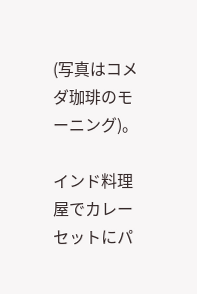(写真はコメダ珈琲のモーニング)。

インド料理屋でカレーセットにパ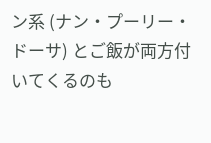ン系 (ナン・プーリー・ドーサ) とご飯が両方付いてくるのも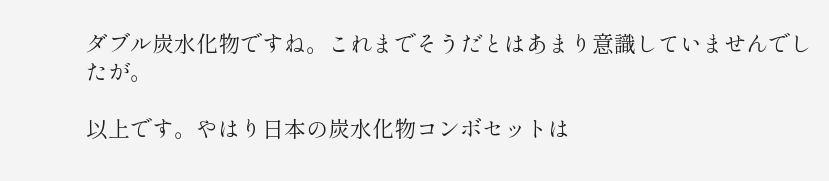ダブル炭水化物ですね。これまでそうだとはあまり意識していませんでしたが。

以上です。やはり日本の炭水化物コンボセットは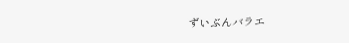ずいぶんバラエ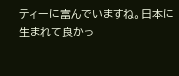ティーに富んでいますね。日本に生まれて良かっ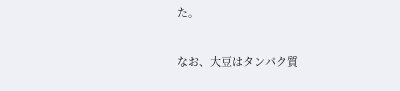た。

なお、大豆はタンパク質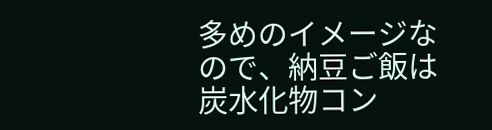多めのイメージなので、納豆ご飯は炭水化物コン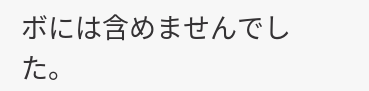ボには含めませんでした。